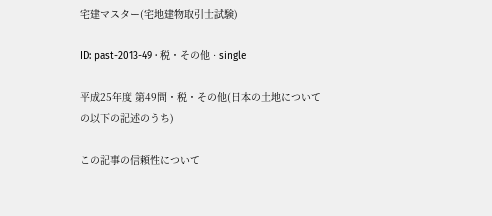宅建マスター(宅地建物取引士試験)

ID: past-2013-49 · 税・その他 · single

平成25年度 第49問・税・その他(日本の土地についての以下の記述のうち)

この記事の信頼性について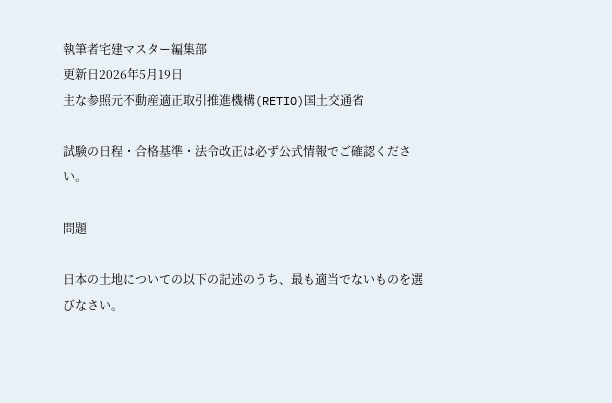執筆者宅建マスター編集部
更新日2026年5月19日
主な参照元不動産適正取引推進機構(RETIO)国土交通省

試験の日程・合格基準・法令改正は必ず公式情報でご確認ください。

問題

日本の土地についての以下の記述のうち、最も適当でないものを選びなさい。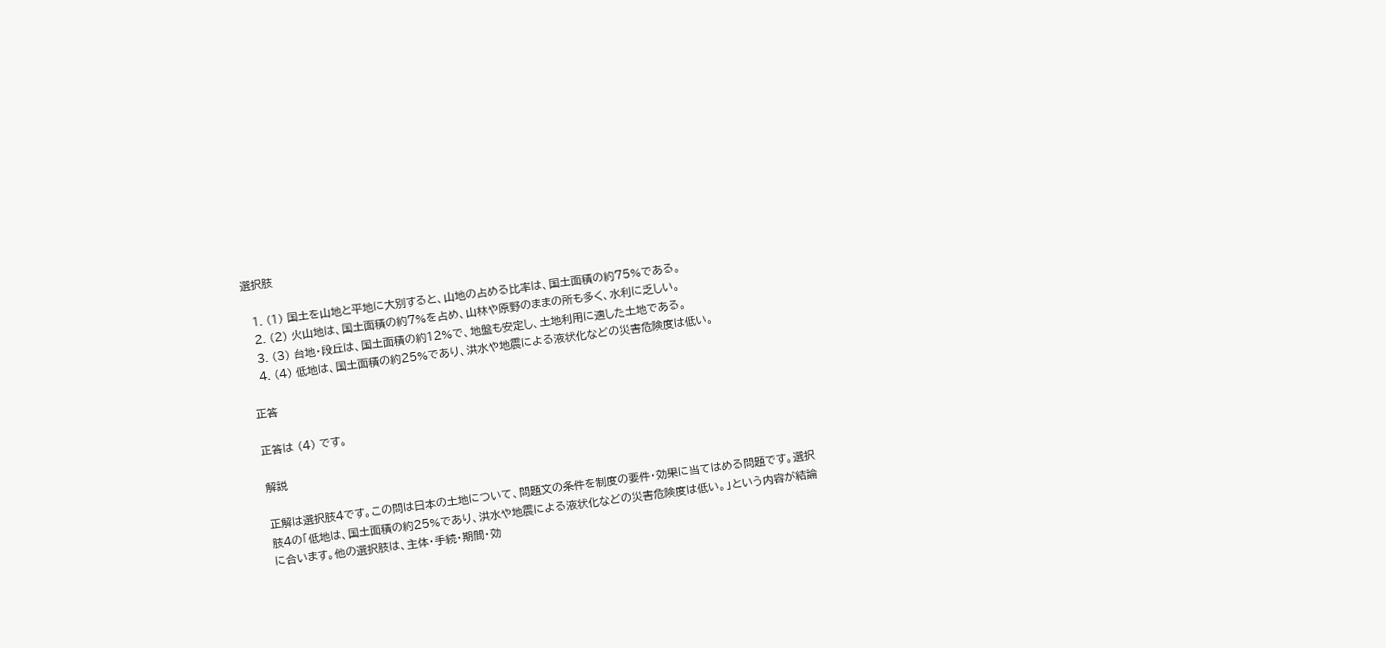選択肢

  1. (1) 国土を山地と平地に大別すると、山地の占める比率は、国土面積の約75%である。
  2. (2) 火山地は、国土面積の約7%を占め、山林や原野のままの所も多く、水利に乏しい。
  3. (3) 台地・段丘は、国土面積の約12%で、地盤も安定し、土地利用に適した土地である。
  4. (4) 低地は、国土面積の約25%であり、洪水や地震による液状化などの災害危険度は低い。

正答

正答は (4) です。

解説

正解は選択肢4です。この問は日本の土地について、問題文の条件を制度の要件・効果に当てはめる問題です。選択肢4の「低地は、国土面積の約25%であり、洪水や地震による液状化などの災害危険度は低い。」という内容が結論に合います。他の選択肢は、主体・手続・期間・効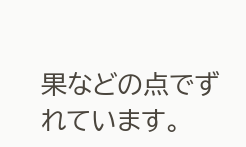果などの点でずれています。